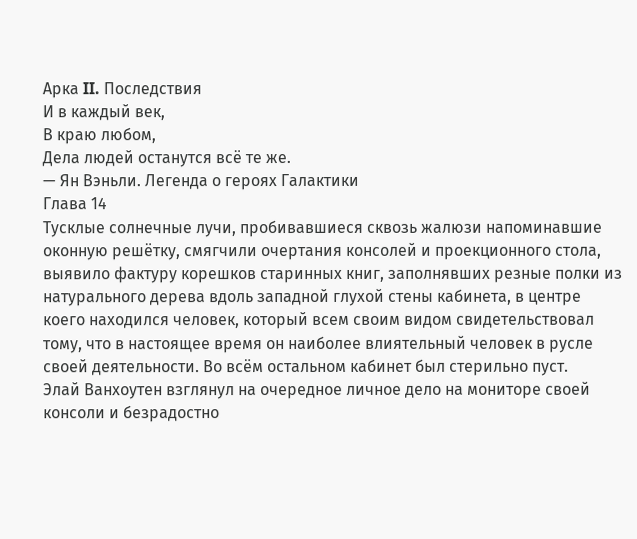Арка II. Последствия
И в каждый век,
В краю любом,
Дела людей останутся всё те же.
— Ян Вэньли. Легенда о героях Галактики
Глава 14
Тусклые солнечные лучи, пробивавшиеся сквозь жалюзи напоминавшие оконную решётку, смягчили очертания консолей и проекционного стола, выявило фактуру корешков старинных книг, заполнявших резные полки из натурального дерева вдоль западной глухой стены кабинета, в центре коего находился человек, который всем своим видом свидетельствовал тому, что в настоящее время он наиболее влиятельный человек в русле своей деятельности. Во всём остальном кабинет был стерильно пуст.
Элай Ванхоутен взглянул на очередное личное дело на мониторе своей консоли и безрадостно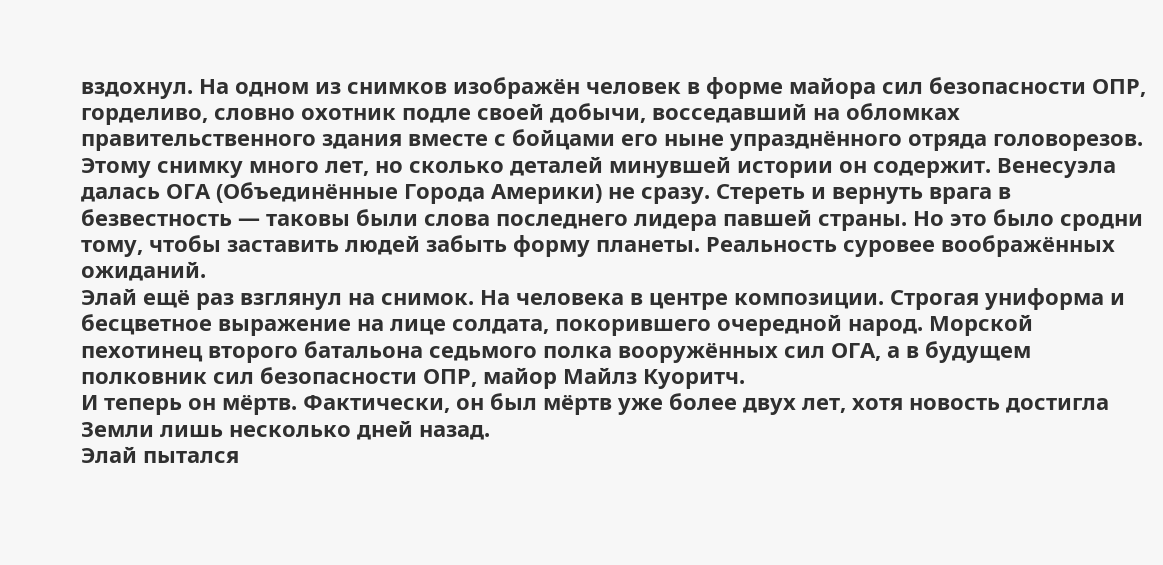вздохнул. На одном из снимков изображён человек в форме майора сил безопасности ОПР, горделиво, словно охотник подле своей добычи, восседавший на обломках правительственного здания вместе с бойцами его ныне упразднённого отряда головорезов. Этому снимку много лет, но сколько деталей минувшей истории он содержит. Венесуэла далась ОГА (Объединённые Города Америки) не сразу. Стереть и вернуть врага в безвестность — таковы были слова последнего лидера павшей страны. Но это было сродни тому, чтобы заставить людей забыть форму планеты. Реальность суровее воображённых ожиданий.
Элай ещё раз взглянул на снимок. На человека в центре композиции. Строгая униформа и бесцветное выражение на лице солдата, покорившего очередной народ. Морской пехотинец второго батальона седьмого полка вооружённых сил ОГА, а в будущем полковник сил безопасности ОПР, майор Майлз Куоритч.
И теперь он мёртв. Фактически, он был мёртв уже более двух лет, хотя новость достигла Земли лишь несколько дней назад.
Элай пытался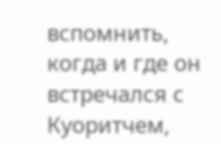вспомнить, когда и где он встречался с Куоритчем,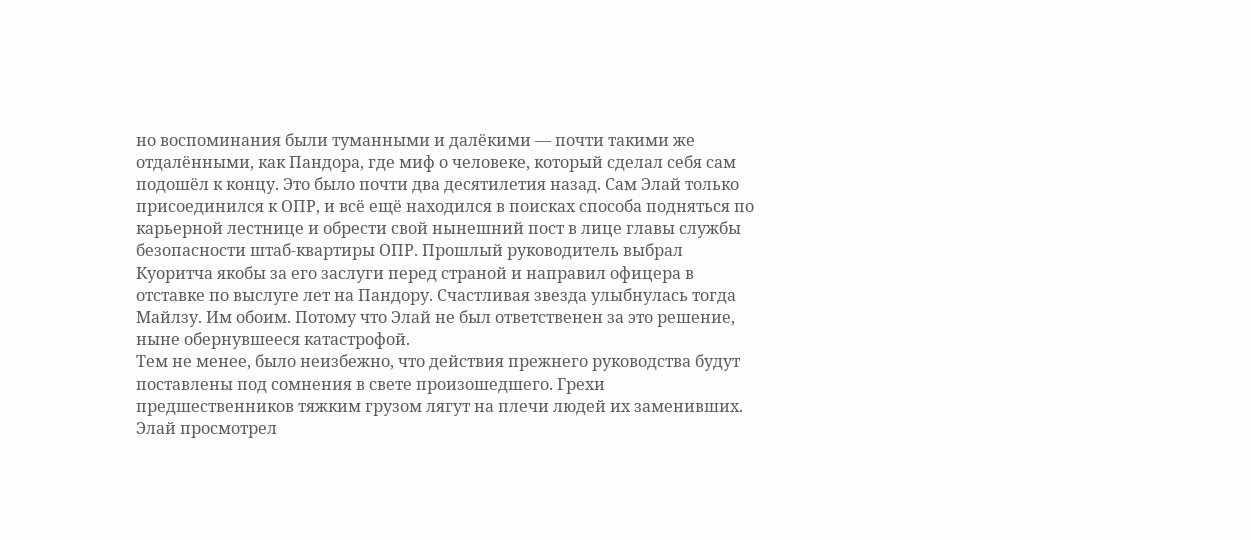но воспоминания были туманными и далёкими — почти такими же отдалёнными, как Пандора, где миф о человеке, который сделал себя сам подошёл к концу. Это было почти два десятилетия назад. Сам Элай только присоединился к ОПР, и всё ещё находился в поисках способа подняться по карьерной лестнице и обрести свой нынешний пост в лице главы службы безопасности штаб-квартиры ОПР. Прошлый руководитель выбрал Куоритча якобы за его заслуги перед страной и направил офицера в отставке по выслуге лет на Пандору. Счастливая звезда улыбнулась тогда Майлзу. Им обоим. Потому что Элай не был ответственен за это решение, ныне обернувшееся катастрофой.
Тем не менее, было неизбежно, что действия прежнего руководства будут поставлены под сомнения в свете произошедшего. Грехи предшественников тяжким грузом лягут на плечи людей их заменивших.
Элай просмотрел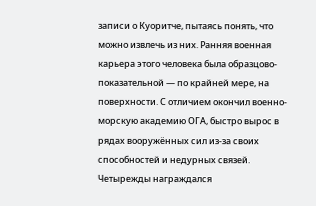записи о Куоритче, пытаясь понять, что можно извлечь из них. Ранняя военная карьера этого человека была образцово-показательной — по крайней мере, на поверхности. С отличием окончил военно-морскую академию ОГА, быстро вырос в рядах вооружённых сил из-за своих способностей и недурных связей. Четырежды награждался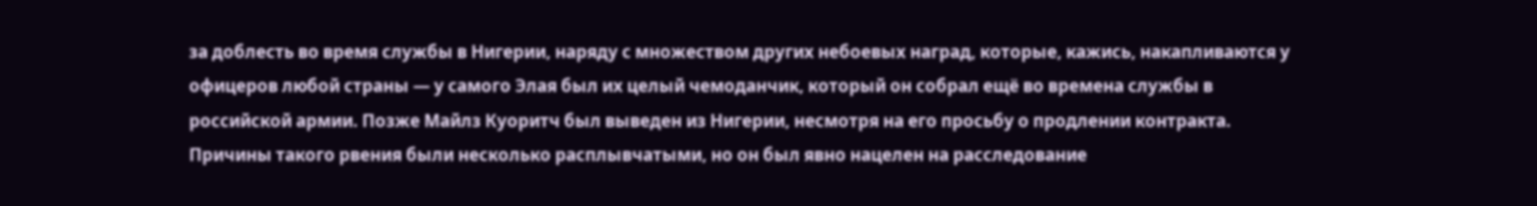за доблесть во время службы в Нигерии, наряду с множеством других небоевых наград, которые, кажись, накапливаются у офицеров любой страны — у самого Элая был их целый чемоданчик, который он собрал ещё во времена службы в российской армии. Позже Майлз Куоритч был выведен из Нигерии, несмотря на его просьбу о продлении контракта. Причины такого рвения были несколько расплывчатыми, но он был явно нацелен на расследование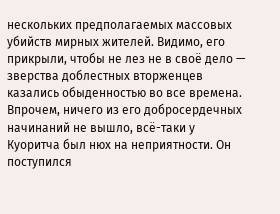нескольких предполагаемых массовых убийств мирных жителей. Видимо, его прикрыли, чтобы не лез не в своё дело — зверства доблестных вторженцев казались обыденностью во все времена. Впрочем, ничего из его добросердечных начинаний не вышло, всё-таки у Куоритча был нюх на неприятности. Он поступился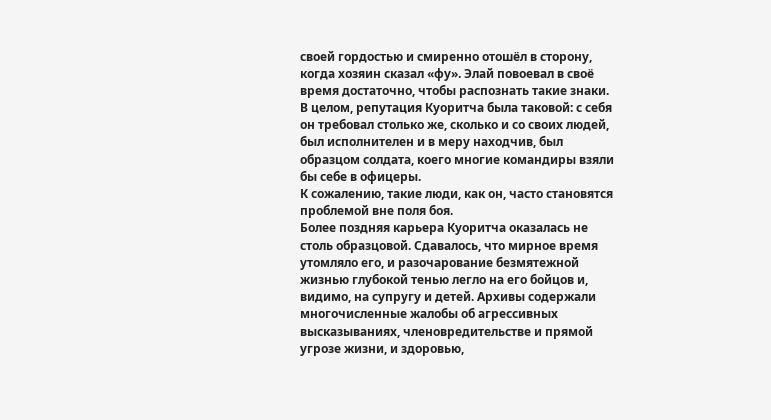своей гордостью и смиренно отошёл в сторону, когда хозяин сказал «фу». Элай повоевал в своё время достаточно, чтобы распознать такие знаки. В целом, репутация Куоритча была таковой: с себя он требовал столько же, сколько и со своих людей, был исполнителен и в меру находчив, был образцом солдата, коего многие командиры взяли бы себе в офицеры.
К сожалению, такие люди, как он, часто становятся проблемой вне поля боя.
Более поздняя карьера Куоритча оказалась не столь образцовой. Сдавалось, что мирное время утомляло его, и разочарование безмятежной жизнью глубокой тенью легло на его бойцов и, видимо, на супругу и детей. Архивы содержали многочисленные жалобы об агрессивных высказываниях, членовредительстве и прямой угрозе жизни, и здоровью,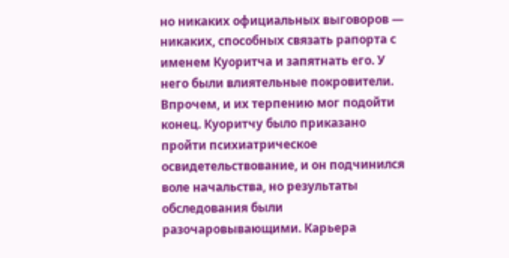но никаких официальных выговоров — никаких, способных связать рапорта с именем Куоритча и запятнать его. У него были влиятельные покровители. Впрочем, и их терпению мог подойти конец. Куоритчу было приказано пройти психиатрическое освидетельствование, и он подчинился воле начальства, но результаты обследования были разочаровывающими. Карьера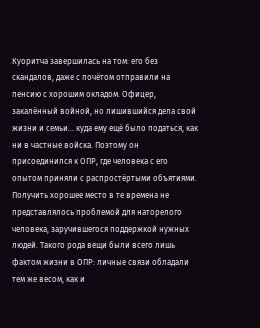Куоритча завершилась на том: его без скандалов, даже с почётом отправили на пенсию с хорошим окладом. Офицер, закалённый войной, но лишившийся дела свой жизни и семьи… куда ему ещё было податься, как ни в частные войска. Поэтому он присоединился к ОПР, где человека с его опытом приняли с распростёртыми объятиями.
Получить хорошее место в те времена не представлялось проблемой для наторелого человека, заручившегося поддержкой нужных людей. Такого рода вещи были всего лишь фактом жизни в ОПР: личные связи обладали тем же весом, как и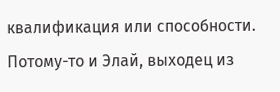квалификация или способности. Потому-то и Элай, выходец из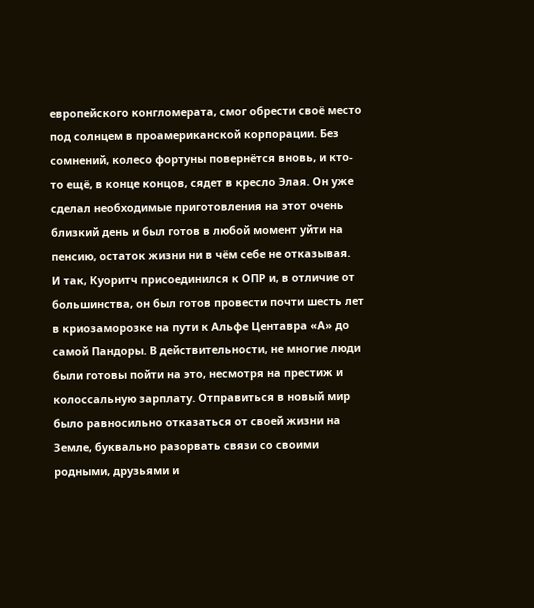европейского конгломерата, смог обрести своё место под солнцем в проамериканской корпорации. Без сомнений, колесо фортуны повернётся вновь, и кто-то ещё, в конце концов, сядет в кресло Элая. Он уже сделал необходимые приготовления на этот очень близкий день и был готов в любой момент уйти на пенсию, остаток жизни ни в чём себе не отказывая.
И так, Куоритч присоединился к ОПР и, в отличие от большинства, он был готов провести почти шесть лет в криозаморозке на пути к Альфе Центавра «А» до самой Пандоры. В действительности, не многие люди были готовы пойти на это, несмотря на престиж и колоссальную зарплату. Отправиться в новый мир было равносильно отказаться от своей жизни на Земле, буквально разорвать связи со своими родными, друзьями и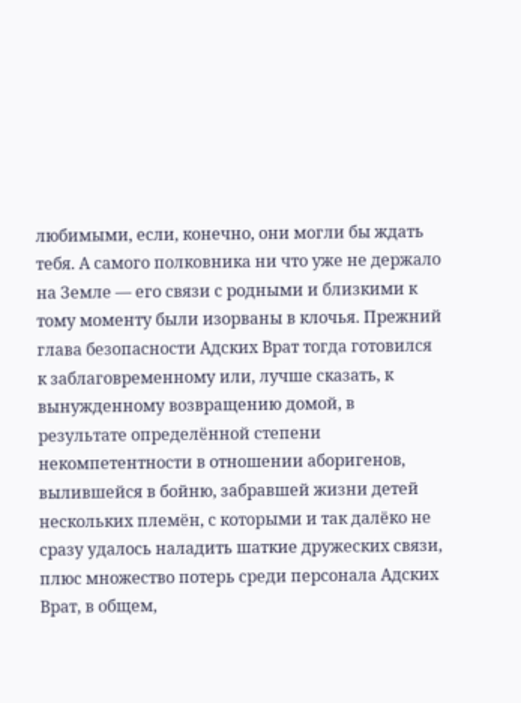любимыми, если, конечно, они могли бы ждать тебя. А самого полковника ни что уже не держало на Земле — его связи с родными и близкими к тому моменту были изорваны в клочья. Прежний глава безопасности Адских Врат тогда готовился к заблаговременному или, лучше сказать, к вынужденному возвращению домой, в результате определённой степени некомпетентности в отношении аборигенов, вылившейся в бойню, забравшей жизни детей нескольких племён, с которыми и так далёко не сразу удалось наладить шаткие дружеских связи, плюс множество потерь среди персонала Адских Врат, в общем,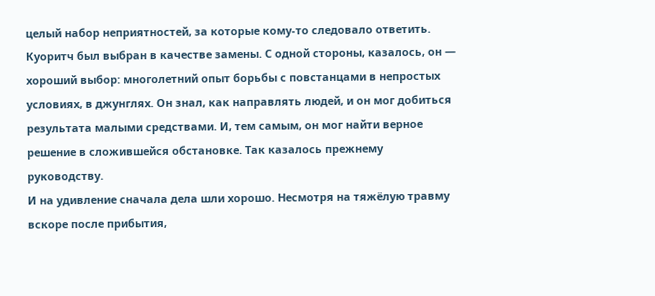целый набор неприятностей, за которые кому-то следовало ответить. Куоритч был выбран в качестве замены. С одной стороны, казалось, он — хороший выбор: многолетний опыт борьбы с повстанцами в непростых условиях, в джунглях. Он знал, как направлять людей, и он мог добиться результата малыми средствами. И, тем самым, он мог найти верное решение в сложившейся обстановке. Так казалось прежнему руководству.
И на удивление сначала дела шли хорошо. Несмотря на тяжёлую травму вскоре после прибытия,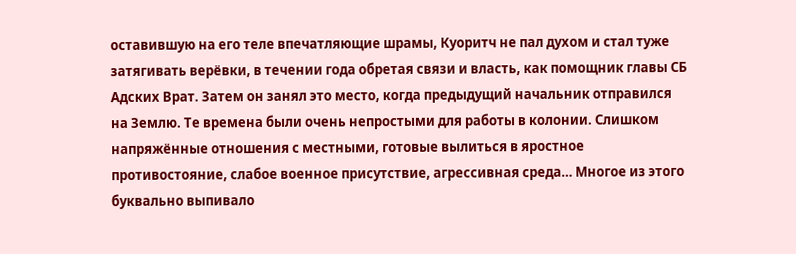оставившую на его теле впечатляющие шрамы, Куоритч не пал духом и стал туже затягивать верёвки, в течении года обретая связи и власть, как помощник главы СБ Адских Врат. Затем он занял это место, когда предыдущий начальник отправился на Землю. Те времена были очень непростыми для работы в колонии. Слишком напряжённые отношения с местными, готовые вылиться в яростное противостояние, слабое военное присутствие, агрессивная среда… Многое из этого буквально выпивало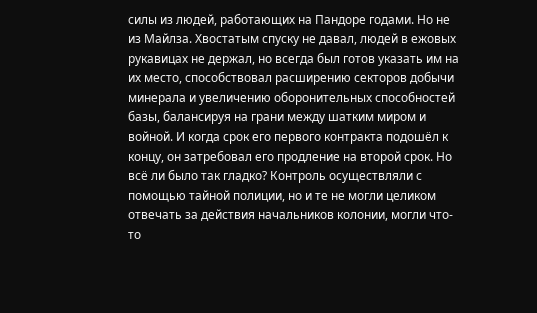силы из людей, работающих на Пандоре годами. Но не из Майлза. Хвостатым спуску не давал, людей в ежовых рукавицах не держал, но всегда был готов указать им на их место, способствовал расширению секторов добычи минерала и увеличению оборонительных способностей базы, балансируя на грани между шатким миром и войной. И когда срок его первого контракта подошёл к концу, он затребовал его продление на второй срок. Но всё ли было так гладко? Контроль осуществляли с помощью тайной полиции, но и те не могли целиком отвечать за действия начальников колонии, могли что-то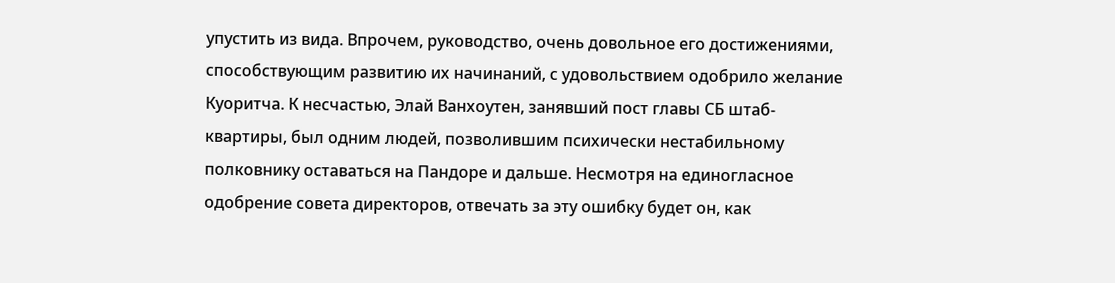упустить из вида. Впрочем, руководство, очень довольное его достижениями, способствующим развитию их начинаний, с удовольствием одобрило желание Куоритча. К несчастью, Элай Ванхоутен, занявший пост главы СБ штаб-квартиры, был одним людей, позволившим психически нестабильному полковнику оставаться на Пандоре и дальше. Несмотря на единогласное одобрение совета директоров, отвечать за эту ошибку будет он, как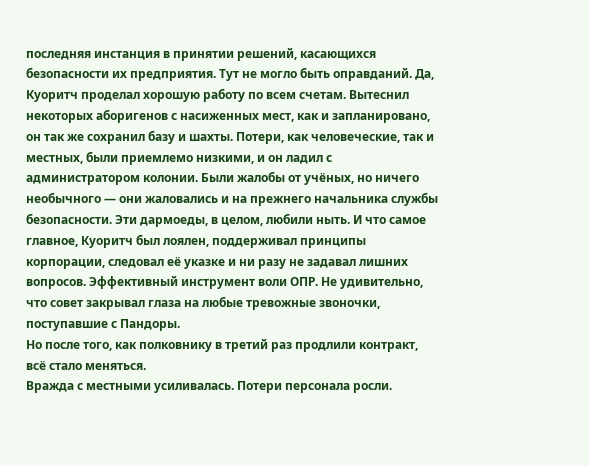последняя инстанция в принятии решений, касающихся безопасности их предприятия. Тут не могло быть оправданий. Да, Куоритч проделал хорошую работу по всем счетам. Вытеснил некоторых аборигенов с насиженных мест, как и запланировано, он так же сохранил базу и шахты. Потери, как человеческие, так и местных, были приемлемо низкими, и он ладил с администратором колонии. Были жалобы от учёных, но ничего необычного — они жаловались и на прежнего начальника службы безопасности. Эти дармоеды, в целом, любили ныть. И что самое главное, Куоритч был лоялен, поддерживал принципы корпорации, следовал её указке и ни разу не задавал лишних вопросов. Эффективный инструмент воли ОПР. Не удивительно, что совет закрывал глаза на любые тревожные звоночки, поступавшие с Пандоры.
Но после того, как полковнику в третий раз продлили контракт, всё стало меняться.
Вражда с местными усиливалась. Потери персонала росли.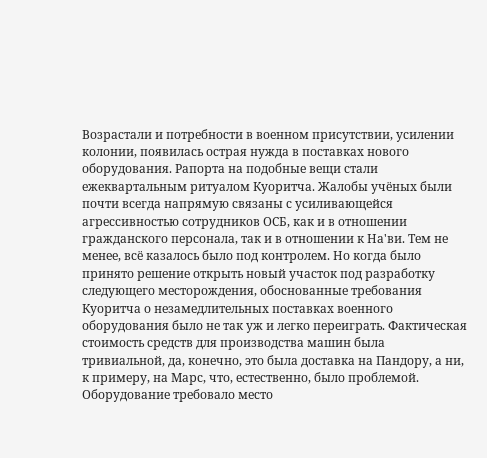Возрастали и потребности в военном присутствии, усилении колонии, появилась острая нужда в поставках нового оборудования. Рапорта на подобные вещи стали ежеквартальным ритуалом Куоритча. Жалобы учёных были почти всегда напрямую связаны с усиливающейся агрессивностью сотрудников ОСБ, как и в отношении гражданского персонала, так и в отношении к На'ви. Тем не менее, всё казалось было под контролем. Но когда было принято решение открыть новый участок под разработку следующего месторождения, обоснованные требования Куоритча о незамедлительных поставках военного оборудования было не так уж и легко переиграть. Фактическая стоимость средств для производства машин была тривиальной, да, конечно, это была доставка на Пандору, а ни, к примеру, на Марс, что, естественно, было проблемой. Оборудование требовало место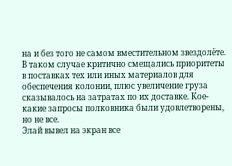на и без того не самом вместительном звездолёте. В таком случае критично смещались приоритеты в поставках тех или иных материалов для обеспечения колонии, плюс увеличение груза сказывалось на затратах по их доставке. Кое-какие запросы полковника были удовлетворены, но не все.
Элай вывел на экран все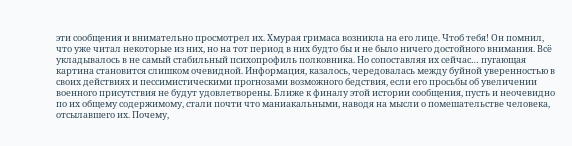эти сообщения и внимательно просмотрел их. Хмурая гримаса возникла на его лице. Чтоб тебя! Он помнил, что уже читал некоторые из них, но на тот период в них будто бы и не было ничего достойного внимания. Всё укладывалось в не самый стабильный психопрофиль полковника. Но сопоставляя их сейчас… пугающая картина становится слишком очевидной. Информация, казалось, чередовалась между буйной уверенностью в своих действиях и пессимистическими прогнозами возможного бедствия, если его просьбы об увеличении военного присутствия не будут удовлетворены. Ближе к финалу этой истории сообщения, пусть и неочевидно по их общему содержимому, стали почти что маниакальными, наводя на мысли о помешательстве человека, отсылавшего их. Почему,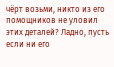чёрт возьми, никто из его помощников не уловил этих деталей? Ладно, пусть если ни его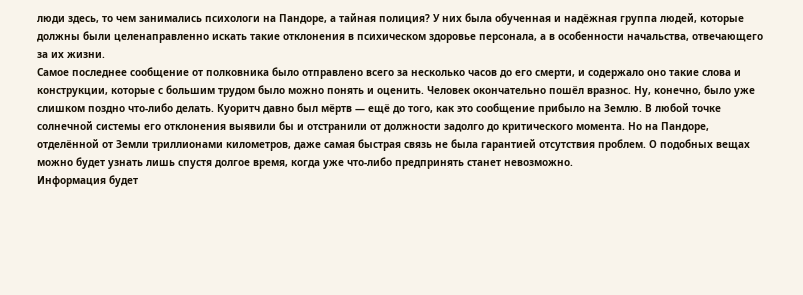люди здесь, то чем занимались психологи на Пандоре, а тайная полиция? У них была обученная и надёжная группа людей, которые должны были целенаправленно искать такие отклонения в психическом здоровье персонала, а в особенности начальства, отвечающего за их жизни.
Самое последнее сообщение от полковника было отправлено всего за несколько часов до его смерти, и содержало оно такие слова и конструкции, которые с большим трудом было можно понять и оценить. Человек окончательно пошёл вразнос. Ну, конечно, было уже слишком поздно что-либо делать. Куоритч давно был мёртв — ещё до того, как это сообщение прибыло на Землю. В любой точке солнечной системы его отклонения выявили бы и отстранили от должности задолго до критического момента. Но на Пандоре, отделённой от Земли триллионами километров, даже самая быстрая связь не была гарантией отсутствия проблем. О подобных вещах можно будет узнать лишь спустя долгое время, когда уже что-либо предпринять станет невозможно.
Информация будет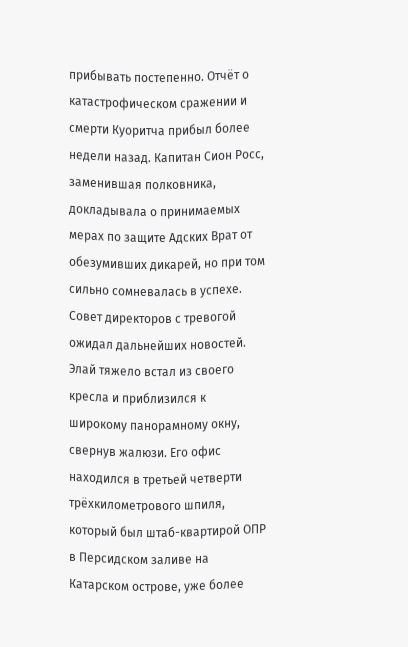прибывать постепенно. Отчёт о катастрофическом сражении и смерти Куоритча прибыл более недели назад. Капитан Сион Росс, заменившая полковника, докладывала о принимаемых мерах по защите Адских Врат от обезумивших дикарей, но при том сильно сомневалась в успехе. Совет директоров с тревогой ожидал дальнейших новостей.
Элай тяжело встал из своего кресла и приблизился к широкому панорамному окну, свернув жалюзи. Его офис находился в третьей четверти трёхкилометрового шпиля, который был штаб-квартирой ОПР в Персидском заливе на Катарском острове, уже более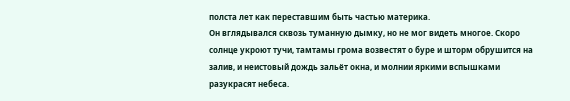полста лет как переставшим быть частью материка.
Он вглядывался сквозь туманную дымку, но не мог видеть многое. Скоро солнце укроют тучи, тамтамы грома возвестят о буре и шторм обрушится на залив, и неистовый дождь зальёт окна, и молнии яркими вспышками разукрасят небеса.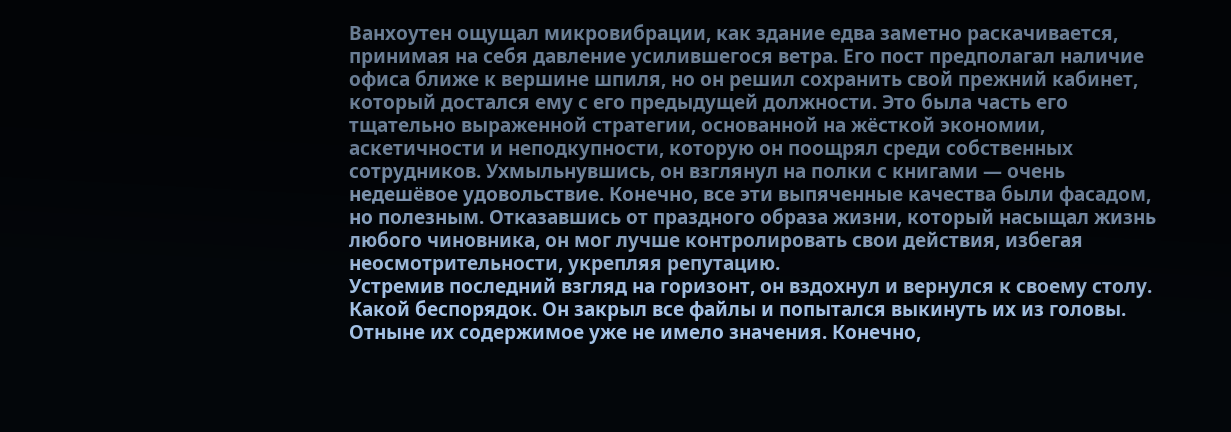Ванхоутен ощущал микровибрации, как здание едва заметно раскачивается, принимая на себя давление усилившегося ветра. Его пост предполагал наличие офиса ближе к вершине шпиля, но он решил сохранить свой прежний кабинет, который достался ему с его предыдущей должности. Это была часть его тщательно выраженной стратегии, основанной на жёсткой экономии, аскетичности и неподкупности, которую он поощрял среди собственных сотрудников. Ухмыльнувшись, он взглянул на полки с книгами — очень недешёвое удовольствие. Конечно, все эти выпяченные качества были фасадом, но полезным. Отказавшись от праздного образа жизни, который насыщал жизнь любого чиновника, он мог лучше контролировать свои действия, избегая неосмотрительности, укрепляя репутацию.
Устремив последний взгляд на горизонт, он вздохнул и вернулся к своему столу. Какой беспорядок. Он закрыл все файлы и попытался выкинуть их из головы. Отныне их содержимое уже не имело значения. Конечно,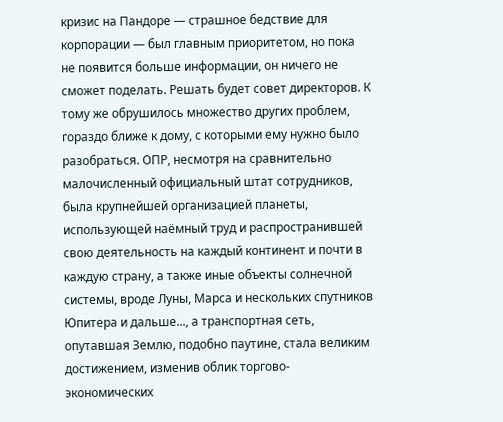кризис на Пандоре — страшное бедствие для корпорации — был главным приоритетом, но пока не появится больше информации, он ничего не сможет поделать. Решать будет совет директоров. К тому же обрушилось множество других проблем, гораздо ближе к дому, с которыми ему нужно было разобраться. ОПР, несмотря на сравнительно малочисленный официальный штат сотрудников, была крупнейшей организацией планеты, использующей наёмный труд и распространившей свою деятельность на каждый континент и почти в каждую страну, а также иные объекты солнечной системы, вроде Луны, Марса и нескольких спутников Юпитера и дальше..., а транспортная сеть, опутавшая Землю, подобно паутине, стала великим достижением, изменив облик торгово-экономических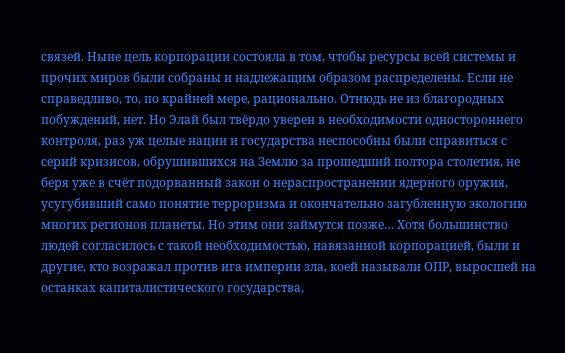связей. Ныне цель корпорации состояла в том, чтобы ресурсы всей системы и прочих миров были собраны и надлежащим образом распределены. Если не справедливо, то, по крайней мере, рационально. Отнюдь не из благородных побуждений, нет. Но Элай был твёрдо уверен в необходимости одностороннего контроля, раз уж целые нации и государства неспособны были справиться с серий кризисов, обрушившихся на Землю за прошедший полтора столетия, не беря уже в счёт подорванный закон о нераспространении ядерного оружия, усугубивший само понятие терроризма и окончательно загубленную экологию многих регионов планеты. Но этим они займутся позже… Хотя большинство людей согласилось с такой необходимостью, навязанной корпорацией, были и другие, кто возражал против ига империи зла, коей называли ОПР, выросшей на останках капиталистического государства,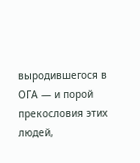выродившегося в ОГА — и порой прекословия этих людей,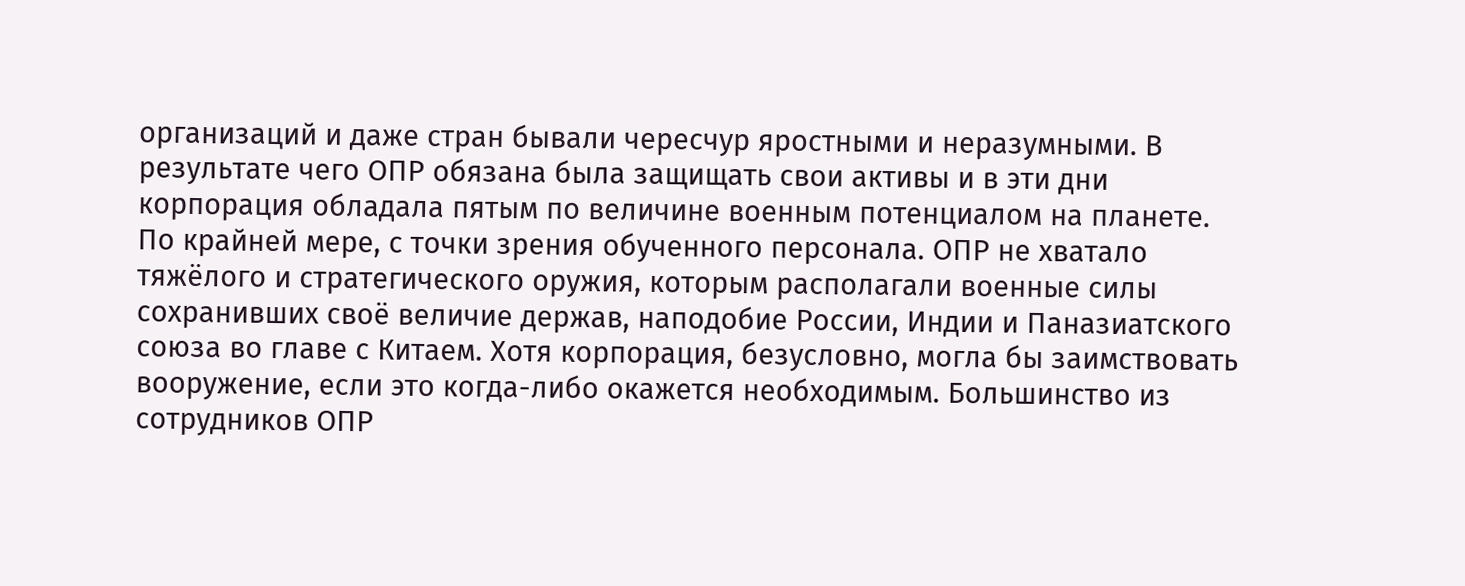организаций и даже стран бывали чересчур яростными и неразумными. В результате чего ОПР обязана была защищать свои активы и в эти дни корпорация обладала пятым по величине военным потенциалом на планете. По крайней мере, с точки зрения обученного персонала. ОПР не хватало тяжёлого и стратегического оружия, которым располагали военные силы сохранивших своё величие держав, наподобие России, Индии и Паназиатского союза во главе с Китаем. Хотя корпорация, безусловно, могла бы заимствовать вооружение, если это когда-либо окажется необходимым. Большинство из сотрудников ОПР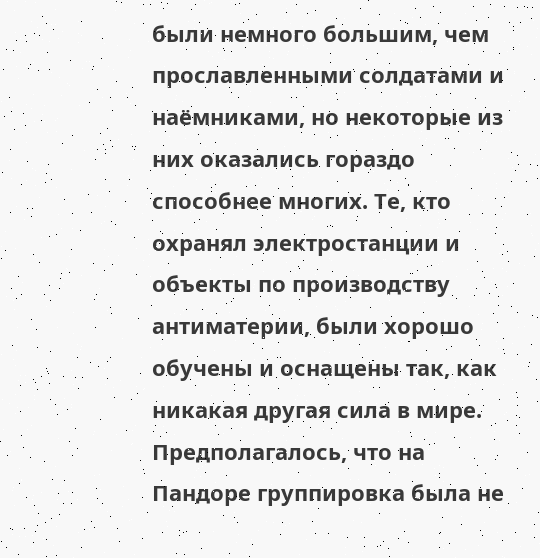были немного большим, чем прославленными солдатами и наёмниками, но некоторые из них оказались гораздо способнее многих. Те, кто охранял электростанции и объекты по производству антиматерии, были хорошо обучены и оснащены так, как никакая другая сила в мире. Предполагалось, что на Пандоре группировка была не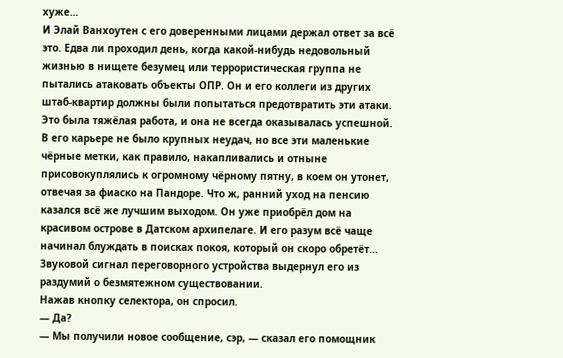хуже…
И Элай Ванхоутен с его доверенными лицами держал ответ за всё это. Едва ли проходил день, когда какой-нибудь недовольный жизнью в нищете безумец или террористическая группа не пытались атаковать объекты ОПР. Он и его коллеги из других штаб-квартир должны были попытаться предотвратить эти атаки. Это была тяжёлая работа, и она не всегда оказывалась успешной. В его карьере не было крупных неудач, но все эти маленькие чёрные метки, как правило, накапливались и отныне присовокуплялись к огромному чёрному пятну, в коем он утонет, отвечая за фиаско на Пандоре. Что ж, ранний уход на пенсию казался всё же лучшим выходом. Он уже приобрёл дом на красивом острове в Датском архипелаге. И его разум всё чаще начинал блуждать в поисках покоя, который он скоро обретёт…
Звуковой сигнал переговорного устройства выдернул его из раздумий о безмятежном существовании.
Нажав кнопку селектора, он спросил.
— Да?
— Мы получили новое сообщение, сэр, — сказал его помощник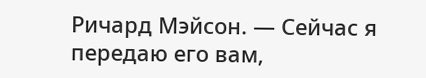Ричард Мэйсон. — Сейчас я передаю его вам,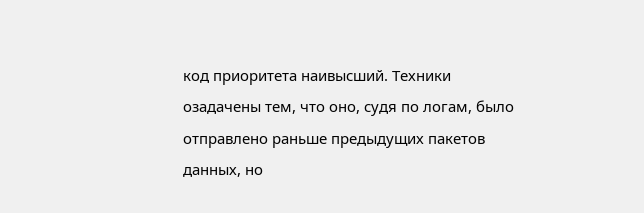код приоритета наивысший. Техники озадачены тем, что оно, судя по логам, было отправлено раньше предыдущих пакетов данных, но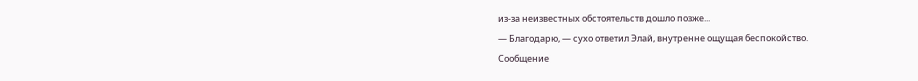из-за неизвестных обстоятельств дошло позже...
— Благодарю, — сухо ответил Элай, внутренне ощущая беспокойство.
Сообщение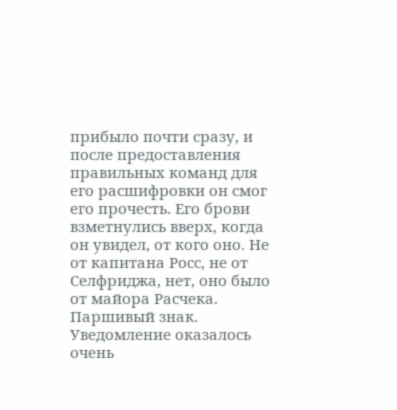прибыло почти сразу, и после предоставления правильных команд для его расшифровки он смог его прочесть. Его брови взметнулись вверх, когда он увидел, от кого оно. Не от капитана Росс, не от Селфриджа, нет, оно было от майора Расчека. Паршивый знак. Уведомление оказалось очень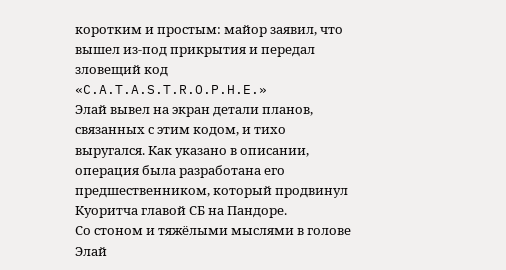коротким и простым: майор заявил, что вышел из-под прикрытия и передал зловещий код «C.A.T.A.S.T.R.O.P.H.E.»
Элай вывел на экран детали планов, связанных с этим кодом, и тихо выругался. Как указано в описании, операция была разработана его предшественником, который продвинул Куоритча главой СБ на Пандоре.
Со стоном и тяжёлыми мыслями в голове Элай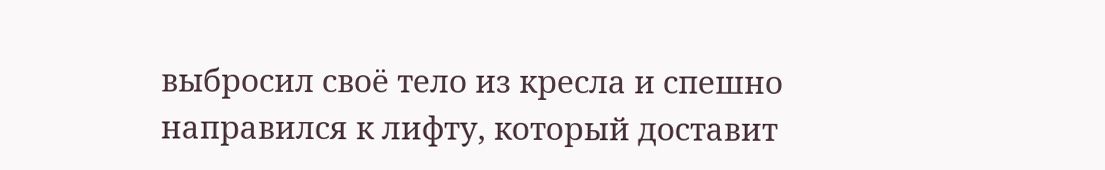выбросил своё тело из кресла и спешно направился к лифту, который доставит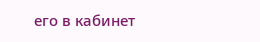его в кабинет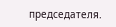председателя.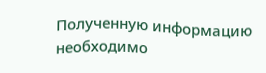Полученную информацию необходимо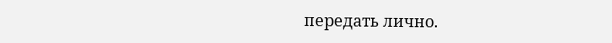передать лично.